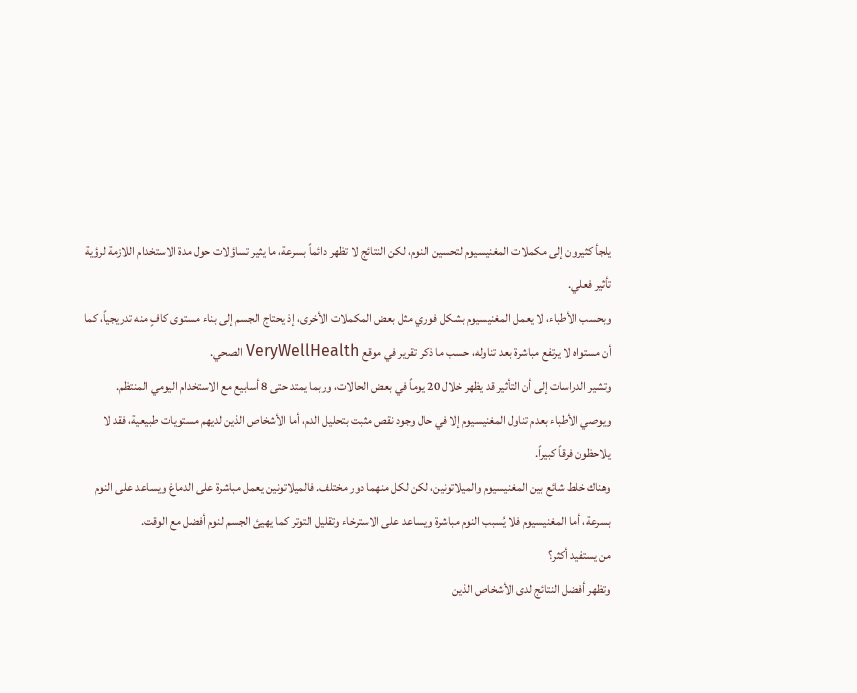يلجأ كثيرون إلى مكملات المغنيسيوم لتحسين النوم، لكن النتائج لا تظهر دائماً بسرعة، ما يثير تساؤلات حول مدة الاستخدام اللازمة لرؤية تأثير فعلي.
وبحسب الأطباء، لا يعمل المغنيسيوم بشكل فوري مثل بعض المكملات الأخرى، إذ يحتاج الجسم إلى بناء مستوى كافٍ منه تدريجياً، كما أن مستواه لا يرتفع مباشرة بعد تناوله، حسب ما ذكر تقرير في موقع VeryWellHealth الصحي.
وتشير الدراسات إلى أن التأثير قد يظهر خلال 20 يوماً في بعض الحالات، وربما يمتد حتى 8 أسابيع مع الاستخدام اليومي المنتظم.
ويوصي الأطباء بعدم تناول المغنيسيوم إلا في حال وجود نقص مثبت بتحليل الدم، أما الأشخاص الذين لديهم مستويات طبيعية، فقد لا يلاحظون فرقاً كبيراً.
وهناك خلط شائع بين المغنيسيوم والميلاتونين، لكن لكل منهما دور مختلف. فالميلاتونين يعمل مباشرة على الدماغ ويساعد على النوم بسرعة، أما المغنيسيوم فلا يُسبب النوم مباشرة ويساعد على الاسترخاء وتقليل التوتر كما يهيئ الجسم لنوم أفضل مع الوقت.
من يستفيد أكثر؟
وتظهر أفضل النتائج لدى الأشخاص الذين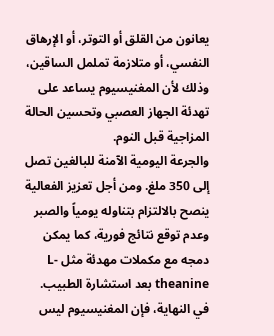يعانون من القلق أو التوتر، أو الإرهاق النفسي، أو متلازمة تململ الساقين، وذلك لأن المغنيسيوم يساعد على تهدئة الجهاز العصبي وتحسين الحالة المزاجية قبل النوم.
والجرعة اليومية الآمنة للبالغين تصل إلى 350 ملغ. ومن أجل تعزيز الفعالية ينصح بالالتزام بتناوله يومياً والصبر وعدم توقع نتائج فورية، كما يمكن دمجه مع مكملات مهدئة مثل L-theanine بعد استشارة الطبيب.
في النهاية، فإن المغنيسيوم ليس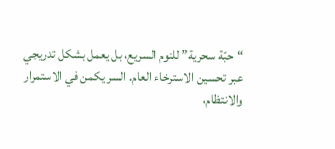“حبّة سحرية” للنوم السريع، بل يعمل بشكل تدريجي عبر تحسين الاسترخاء العام. السر يكمن في الاستمرار والانتظام،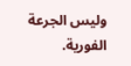وليس الجرعة الفورية.